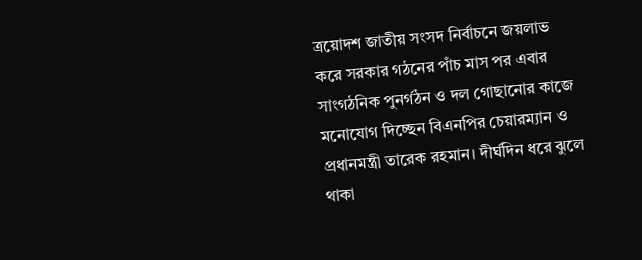ত্রয়োদশ জাতীয় সংসদ নির্বাচনে জয়লাভ করে সরকার গঠনের পাঁচ মাস পর এবার সাংগঠনিক পুনর্গঠন ও দল গোছানোর কাজে মনোযোগ দিচ্ছেন বিএনপির চেয়ারম্যান ও প্রধানমন্ত্রী তারেক রহমান। দীর্ঘদিন ধরে ঝুলে থাকা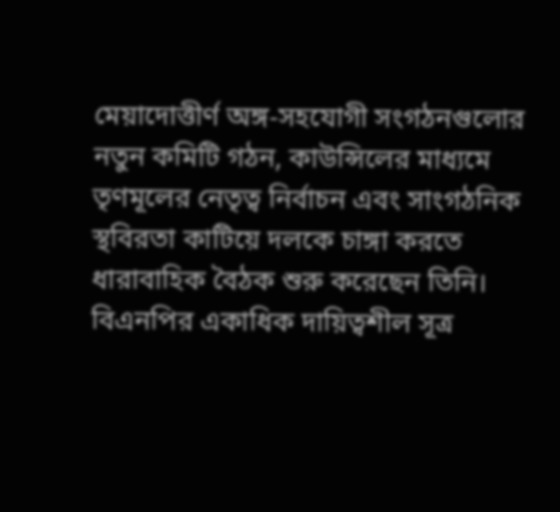মেয়াদোত্তীর্ণ অঙ্গ-সহযোগী সংগঠনগুলোর নতুন কমিটি গঠন, কাউন্সিলের মাধ্যমে তৃণমূলের নেতৃত্ব নির্বাচন এবং সাংগঠনিক স্থবিরতা কাটিয়ে দলকে চাঙ্গা করতে ধারাবাহিক বৈঠক শুরু করেছেন তিনি।
বিএনপির একাধিক দায়িত্বশীল সূত্র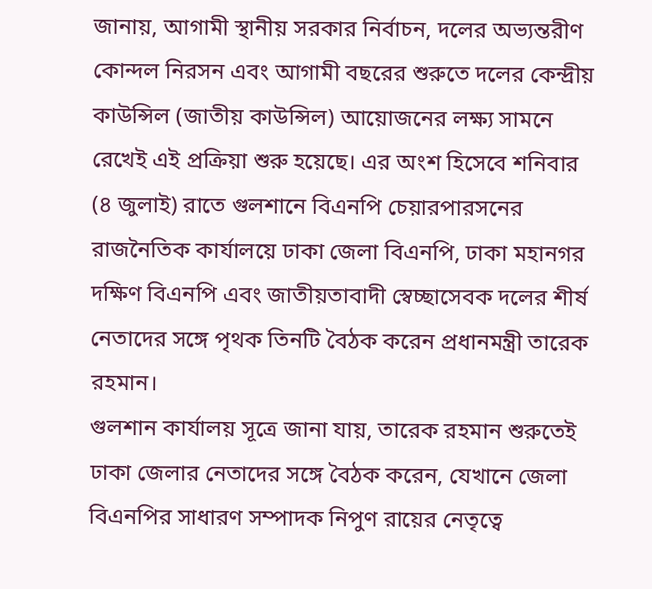জানায়, আগামী স্থানীয় সরকার নির্বাচন, দলের অভ্যন্তরীণ কোন্দল নিরসন এবং আগামী বছরের শুরুতে দলের কেন্দ্রীয় কাউন্সিল (জাতীয় কাউন্সিল) আয়োজনের লক্ষ্য সামনে রেখেই এই প্রক্রিয়া শুরু হয়েছে। এর অংশ হিসেবে শনিবার (৪ জুলাই) রাতে গুলশানে বিএনপি চেয়ারপারসনের রাজনৈতিক কার্যালয়ে ঢাকা জেলা বিএনপি, ঢাকা মহানগর দক্ষিণ বিএনপি এবং জাতীয়তাবাদী স্বেচ্ছাসেবক দলের শীর্ষ নেতাদের সঙ্গে পৃথক তিনটি বৈঠক করেন প্রধানমন্ত্রী তারেক রহমান।
গুলশান কার্যালয় সূত্রে জানা যায়, তারেক রহমান শুরুতেই ঢাকা জেলার নেতাদের সঙ্গে বৈঠক করেন, যেখানে জেলা বিএনপির সাধারণ সম্পাদক নিপুণ রায়ের নেতৃত্বে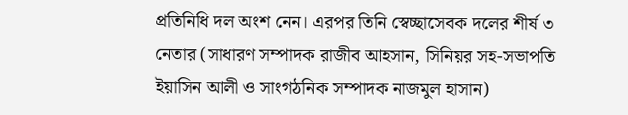প্রতিনিধি দল অংশ নেন। এরপর তিনি স্বেচ্ছাসেবক দলের শীর্ষ ৩ নেতার (সাধারণ সম্পাদক রাজীব আহসান, সিনিয়র সহ-সভাপতি ইয়াসিন আলী ও সাংগঠনিক সম্পাদক নাজমুল হাসান)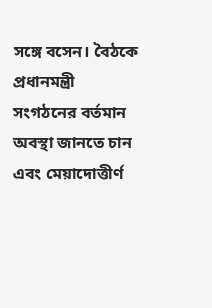সঙ্গে বসেন। বৈঠকে প্রধানমন্ত্রী সংগঠনের বর্তমান অবস্থা জানতে চান এবং মেয়াদোত্তীর্ণ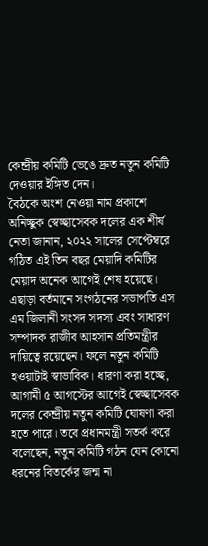কেন্দ্রীয় কমিটি ভেঙে দ্রুত নতুন কমিটি দেওয়ার ইঙ্গিত দেন।
বৈঠকে অংশ নেওয়া নাম প্রকাশে অনিচ্ছুক স্বেচ্ছাসেবক দলের এক শীর্ষ নেতা জানান, ২০২২ সালের সেপ্টেম্বরে গঠিত এই তিন বছর মেয়াদি কমিটির মেয়াদ অনেক আগেই শেষ হয়েছে। এছাড়া বর্তমানে সংগঠনের সভাপতি এস এম জিলানী সংসদ সদস্য এবং সাধারণ সম্পাদক রাজীব আহসান প্রতিমন্ত্রীর দায়িত্বে রয়েছেন। ফলে নতুন কমিটি হওয়াটাই স্বাভাবিক। ধারণা করা হচ্ছে, আগামী ৫ আগস্টের আগেই স্বেচ্ছাসেবক দলের কেন্দ্রীয় নতুন কমিটি ঘোষণা করা হতে পারে। তবে প্রধানমন্ত্রী সতর্ক করে বলেছেন, নতুন কমিটি গঠন যেন কোনো ধরনের বিতর্কের জন্ম না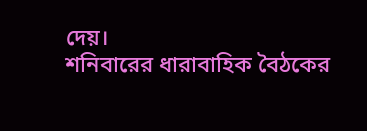দেয়।
শনিবারের ধারাবাহিক বৈঠকের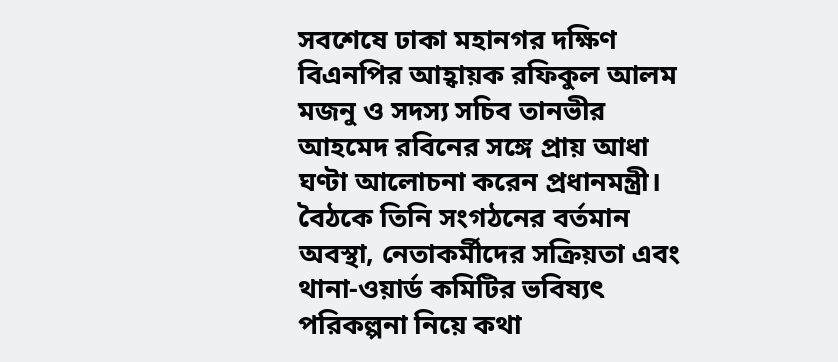সবশেষে ঢাকা মহানগর দক্ষিণ বিএনপির আহ্বায়ক রফিকুল আলম মজনু ও সদস্য সচিব তানভীর আহমেদ রবিনের সঙ্গে প্রায় আধা ঘণ্টা আলোচনা করেন প্রধানমন্ত্রী। বৈঠকে তিনি সংগঠনের বর্তমান অবস্থা, নেতাকর্মীদের সক্রিয়তা এবং থানা-ওয়ার্ড কমিটির ভবিষ্যৎ পরিকল্পনা নিয়ে কথা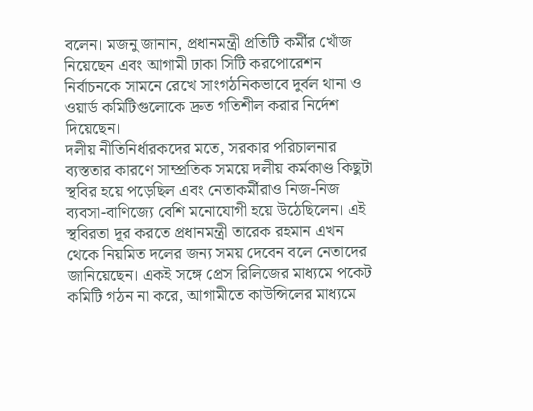বলেন। মজনু জানান, প্রধানমন্ত্রী প্রতিটি কর্মীর খোঁজ নিয়েছেন এবং আগামী ঢাকা সিটি করপোরেশন নির্বাচনকে সামনে রেখে সাংগঠনিকভাবে দুর্বল থানা ও ওয়ার্ড কমিটিগুলোকে দ্রুত গতিশীল করার নির্দেশ দিয়েছেন।
দলীয় নীতিনির্ধারকদের মতে, সরকার পরিচালনার ব্যস্ততার কারণে সাম্প্রতিক সময়ে দলীয় কর্মকাণ্ড কিছুটা স্থবির হয়ে পড়েছিল এবং নেতাকর্মীরাও নিজ-নিজ ব্যবসা-বাণিজ্যে বেশি মনোযোগী হয়ে উঠেছিলেন। এই স্থবিরতা দূর করতে প্রধানমন্ত্রী তারেক রহমান এখন থেকে নিয়মিত দলের জন্য সময় দেবেন বলে নেতাদের জানিয়েছেন। একই সঙ্গে প্রেস রিলিজের মাধ্যমে পকেট কমিটি গঠন না করে, আগামীতে কাউন্সিলের মাধ্যমে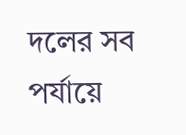দলের সব পর্যায়ে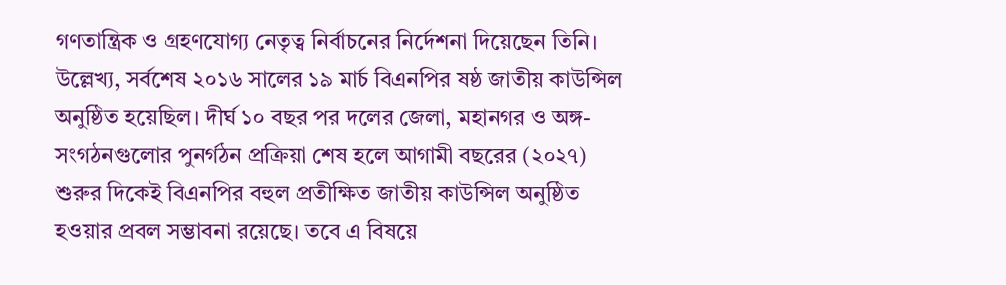গণতান্ত্রিক ও গ্রহণযোগ্য নেতৃত্ব নির্বাচনের নির্দেশনা দিয়েছেন তিনি।
উল্লেখ্য, সর্বশেষ ২০১৬ সালের ১৯ মার্চ বিএনপির ষষ্ঠ জাতীয় কাউন্সিল অনুষ্ঠিত হয়েছিল। দীর্ঘ ১০ বছর পর দলের জেলা, মহানগর ও অঙ্গ-সংগঠনগুলোর পুনর্গঠন প্রক্রিয়া শেষ হলে আগামী বছরের (২০২৭) শুরুর দিকেই বিএনপির বহুল প্রতীক্ষিত জাতীয় কাউন্সিল অনুষ্ঠিত হওয়ার প্রবল সম্ভাবনা রয়েছে। তবে এ বিষয়ে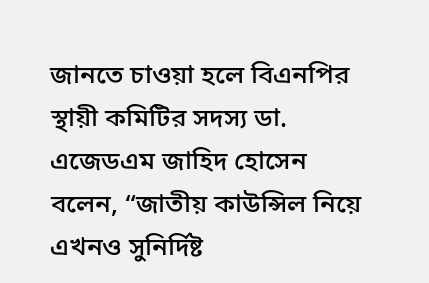জানতে চাওয়া হলে বিএনপির স্থায়ী কমিটির সদস্য ডা. এজেডএম জাহিদ হোসেন বলেন, “জাতীয় কাউন্সিল নিয়ে এখনও সুনির্দিষ্ট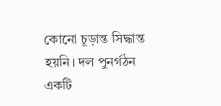কোনো চূড়ান্ত সিদ্ধান্ত হয়নি। দল পুনর্গঠন একটি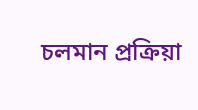চলমান প্রক্রিয়া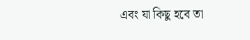এবং যা কিছু হবে তা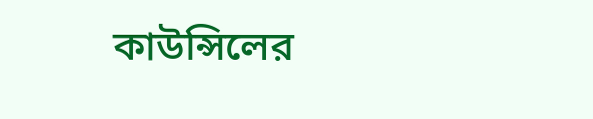কাউন্সিলের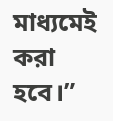মাধ্যমেই করা হবে।”